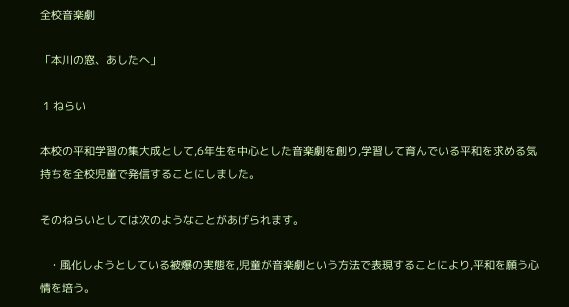全校音楽劇

「本川の窓、あしたへ」

 1 ねらい

本校の平和学習の集大成として,6年生を中心とした音楽劇を創り,学習して育んでいる平和を求める気持ちを全校児童で発信することにしました。

そのねらいとしては次のようなことがあげられます。

   ・風化しようとしている被爆の実態を,児童が音楽劇という方法で表現することにより,平和を願う心情を培う。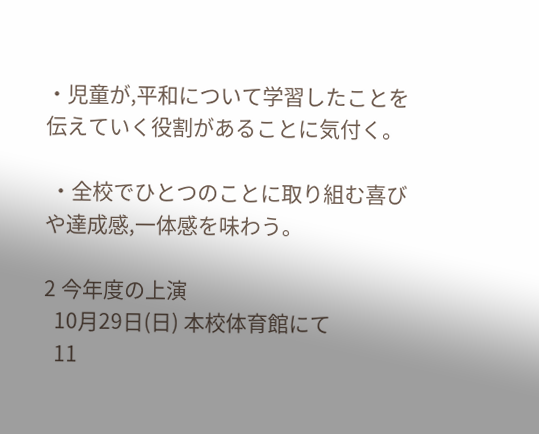・児童が,平和について学習したことを伝えていく役割があることに気付く。

 ・全校でひとつのことに取り組む喜びや達成感,一体感を味わう。

2 今年度の上演
  10月29日(日) 本校体育館にて
  11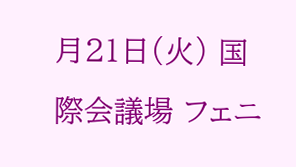月21日(火) 国際会議場 フェニ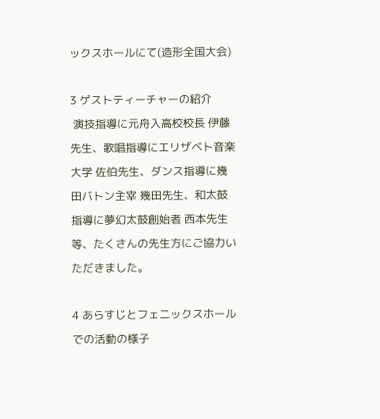ックスホールにて(造形全国大会)

3 ゲストティーチャーの紹介
 演技指導に元舟入高校校長 伊藤先生、歌唱指導にエリザベト音楽大学 佐伯先生、ダンス指導に幾田バトン主宰 幾田先生、和太鼓指導に夢幻太鼓創始者 西本先生等、たくさんの先生方にご協力いただきました。

4 あらすじとフェニックスホールでの活動の様子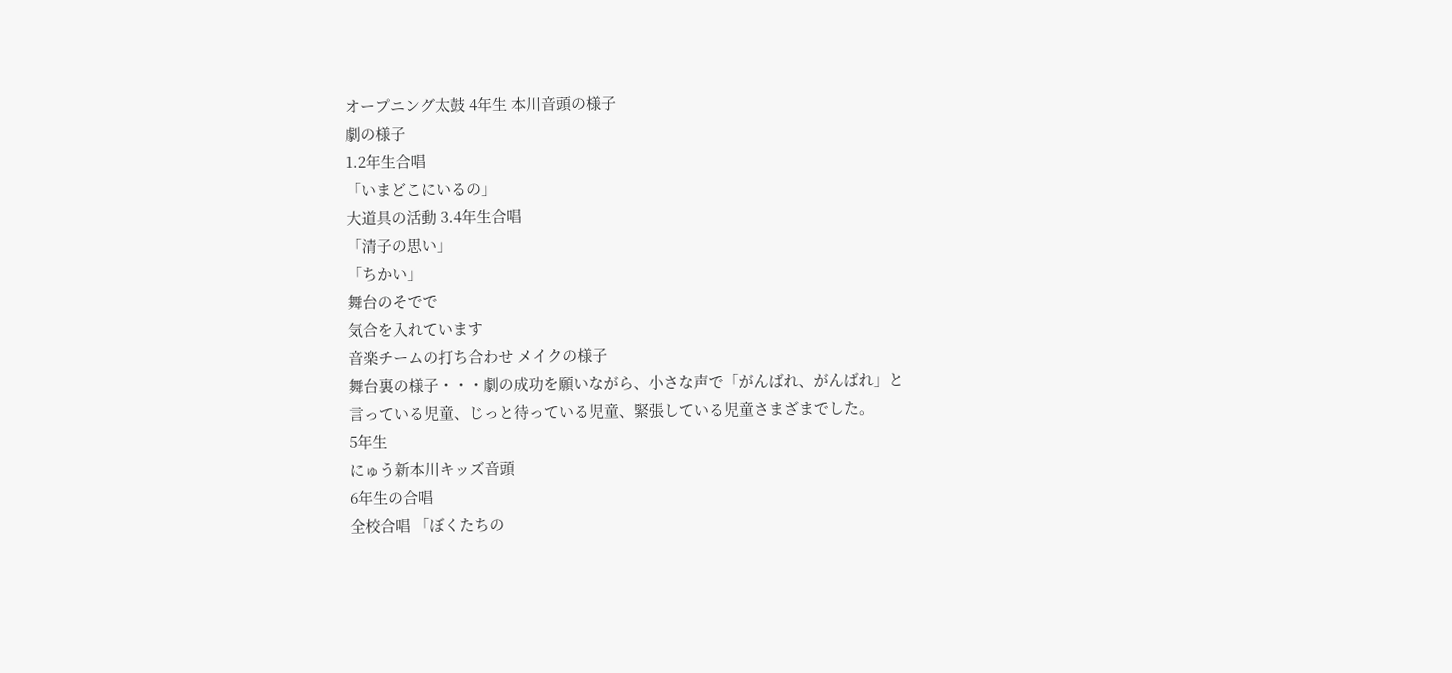オープニング太鼓 4年生 本川音頭の様子
劇の様子
1.2年生合唱
「いまどこにいるの」
大道具の活動 3.4年生合唱
「清子の思い」
「ちかい」
舞台のそでで
気合を入れています
音楽チームの打ち合わせ メイクの様子
舞台裏の様子・・・劇の成功を願いながら、小さな声で「がんばれ、がんばれ」と
言っている児童、じっと待っている児童、緊張している児童さまざまでした。
5年生
にゅう新本川キッズ音頭
6年生の合唱
全校合唱 「ぼくたちの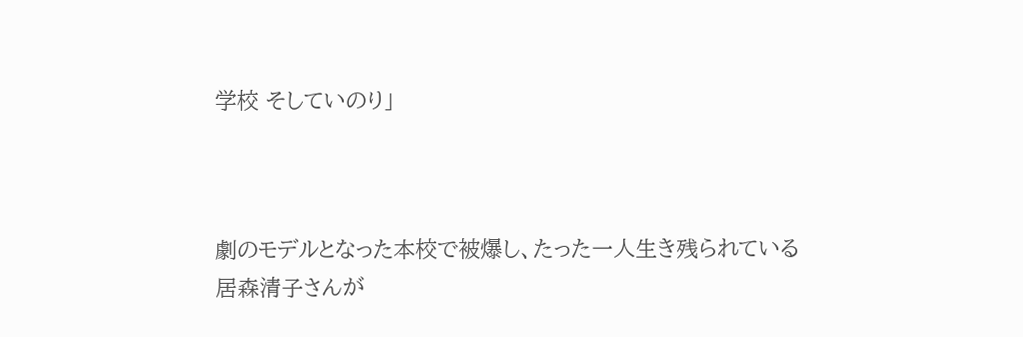学校 そしていのり」



劇のモデルとなった本校で被爆し、たった一人生き残られている
居森清子さんが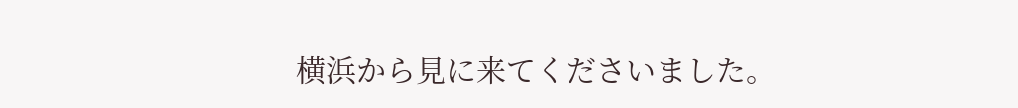横浜から見に来てくださいました。